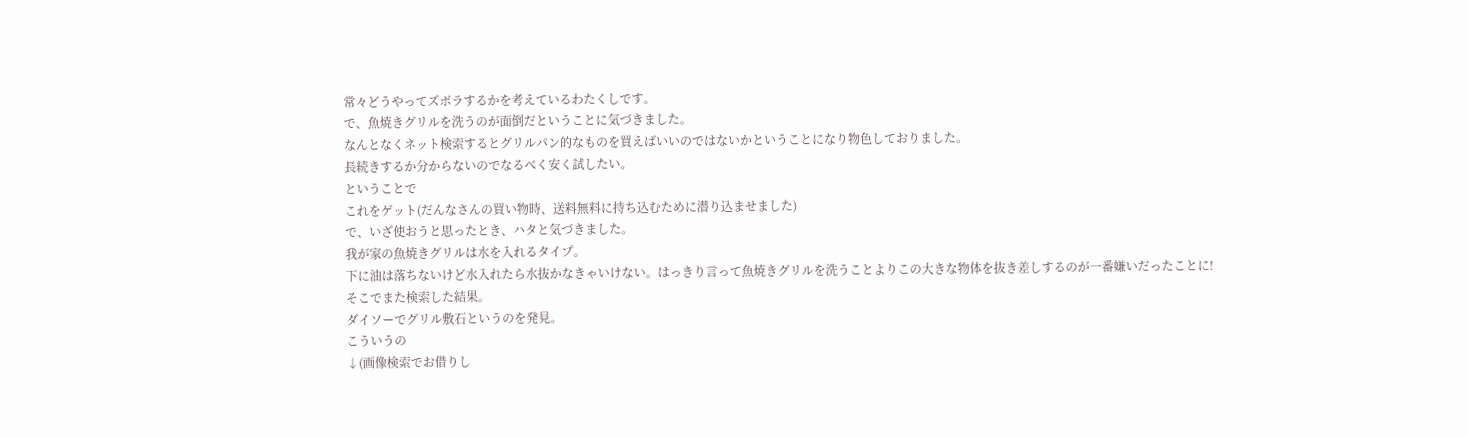常々どうやってズボラするかを考えているわたくしです。
で、魚焼きグリルを洗うのが面倒だということに気づきました。
なんとなくネット検索するとグリルパン的なものを買えばいいのではないかということになり物色しておりました。
長続きするか分からないのでなるべく安く試したい。
ということで
これをゲット(だんなさんの買い物時、送料無料に持ち込むために潜り込ませました)
で、いざ使おうと思ったとき、ハタと気づきました。
我が家の魚焼きグリルは水を入れるタイプ。
下に油は落ちないけど水入れたら水抜かなきゃいけない。はっきり言って魚焼きグリルを洗うことよりこの大きな物体を抜き差しするのが一番嫌いだったことに!
そこでまた検索した結果。
ダイソーでグリル敷石というのを発見。
こういうの
↓(画像検索でお借りし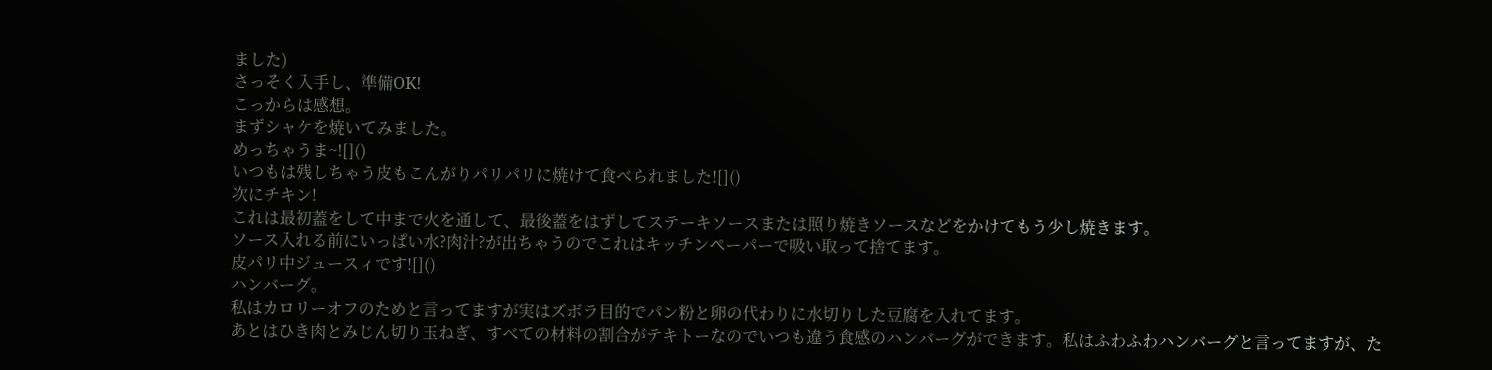ました)
さっそく入手し、準備OK!
こっからは感想。
まずシャケを焼いてみました。
めっちゃうま~![]()
いつもは残しちゃう皮もこんがりパリパリに焼けて食べられました![]()
次にチキン!
これは最初蓋をして中まで火を通して、最後蓋をはずしてステーキソースまたは照り焼きソースなどをかけてもう少し焼きます。
ソース入れる前にいっぱい水?肉汁?が出ちゃうのでこれはキッチンペーパーで吸い取って捨てます。
皮パリ中ジュースィです![]()
ハンバーグ。
私はカロリーオフのためと言ってますが実はズボラ目的でパン粉と卵の代わりに水切りした豆腐を入れてます。
あとはひき肉とみじん切り玉ねぎ、すべての材料の割合がテキトーなのでいつも違う食感のハンバーグができます。私はふわふわハンバーグと言ってますが、た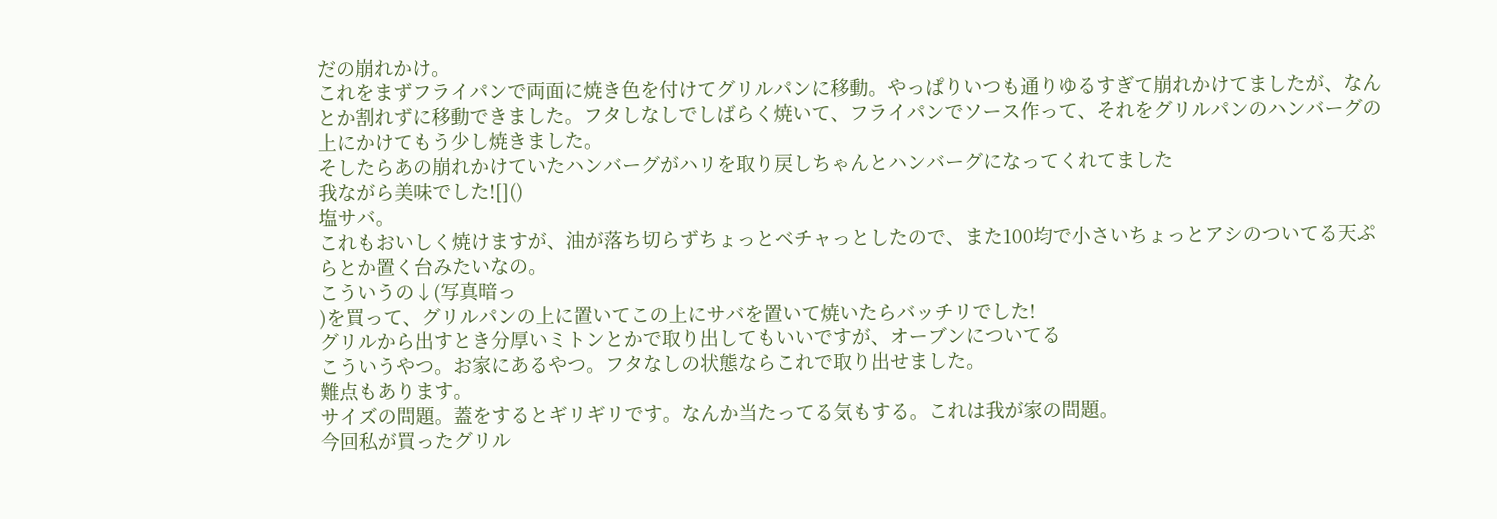だの崩れかけ。
これをまずフライパンで両面に焼き色を付けてグリルパンに移動。やっぱりいつも通りゆるすぎて崩れかけてましたが、なんとか割れずに移動できました。フタしなしでしばらく焼いて、フライパンでソース作って、それをグリルパンのハンバーグの上にかけてもう少し焼きました。
そしたらあの崩れかけていたハンバーグがハリを取り戻しちゃんとハンバーグになってくれてました
我ながら美味でした![]()
塩サバ。
これもおいしく焼けますが、油が落ち切らずちょっとベチャっとしたので、また100均で小さいちょっとアシのついてる天ぷらとか置く台みたいなの。
こういうの↓(写真暗っ
)を買って、グリルパンの上に置いてこの上にサバを置いて焼いたらバッチリでした!
グリルから出すとき分厚いミトンとかで取り出してもいいですが、オーブンについてる
こういうやつ。お家にあるやつ。フタなしの状態ならこれで取り出せました。
難点もあります。
サイズの問題。蓋をするとギリギリです。なんか当たってる気もする。これは我が家の問題。
今回私が買ったグリル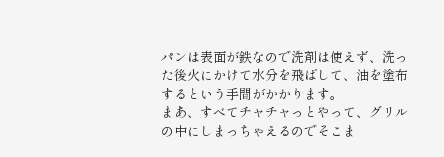パンは表面が鉄なので洗剤は使えず、洗った後火にかけて水分を飛ばして、油を塗布するという手間がかかります。
まあ、すべてチャチャっとやって、グリルの中にしまっちゃえるのでそこま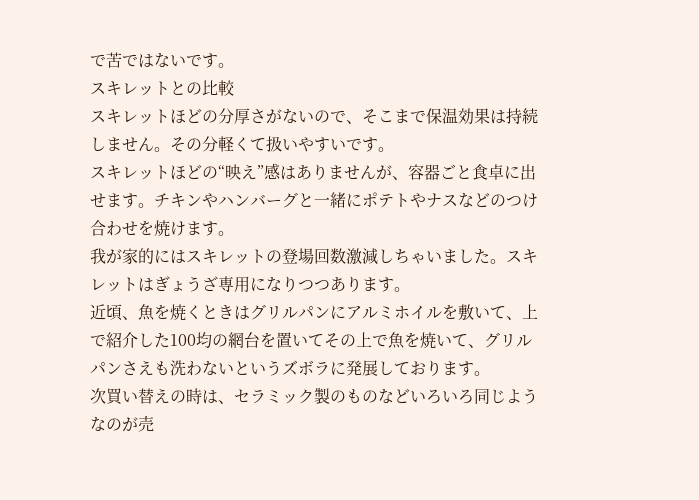で苦ではないです。
スキレットとの比較
スキレットほどの分厚さがないので、そこまで保温効果は持続しません。その分軽くて扱いやすいです。
スキレットほどの“映え”感はありませんが、容器ごと食卓に出せます。チキンやハンバーグと一緒にポテトやナスなどのつけ合わせを焼けます。
我が家的にはスキレットの登場回数激減しちゃいました。スキレットはぎょうざ専用になりつつあります。
近頃、魚を焼くときはグリルパンにアルミホイルを敷いて、上で紹介した100均の網台を置いてその上で魚を焼いて、グリルパンさえも洗わないというズボラに発展しております。
次買い替えの時は、セラミック製のものなどいろいろ同じようなのが売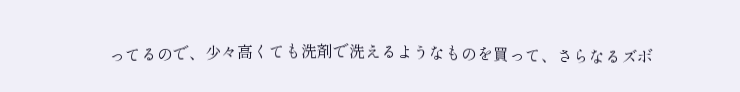ってるので、少々高くても洗剤で洗えるようなものを買って、さらなるズボ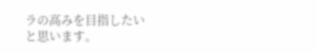ラの高みを目指したいと思います。